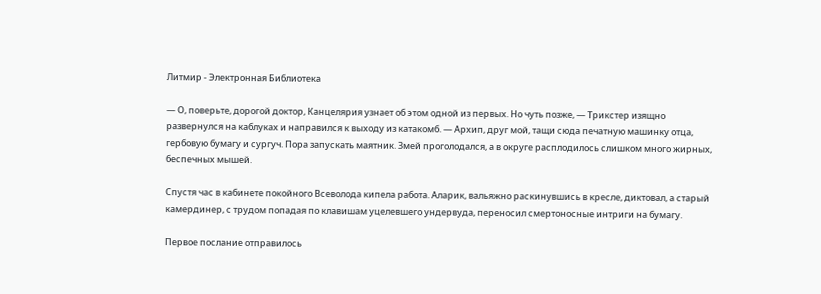Литмир - Электронная Библиотека

— О, поверьте, дорогой доктор, Канцелярия узнает об этом одной из первых. Но чуть позже, — Трикстер изящно развернулся на каблуках и направился к выходу из катакомб. — Архип, друг мой, тащи сюда печатную машинку отца, гербовую бумагу и сургуч. Пора запускать маятник. Змей проголодался, а в округе расплодилось слишком много жирных, беспечных мышей.

Спустя час в кабинете покойного Всеволода кипела работа. Аларик, вальяжно раскинувшись в кресле, диктовал, а старый камердинер, с трудом попадая по клавишам уцелевшего ундервуда, переносил смертоносные интриги на бумагу.

Первое послание отправилось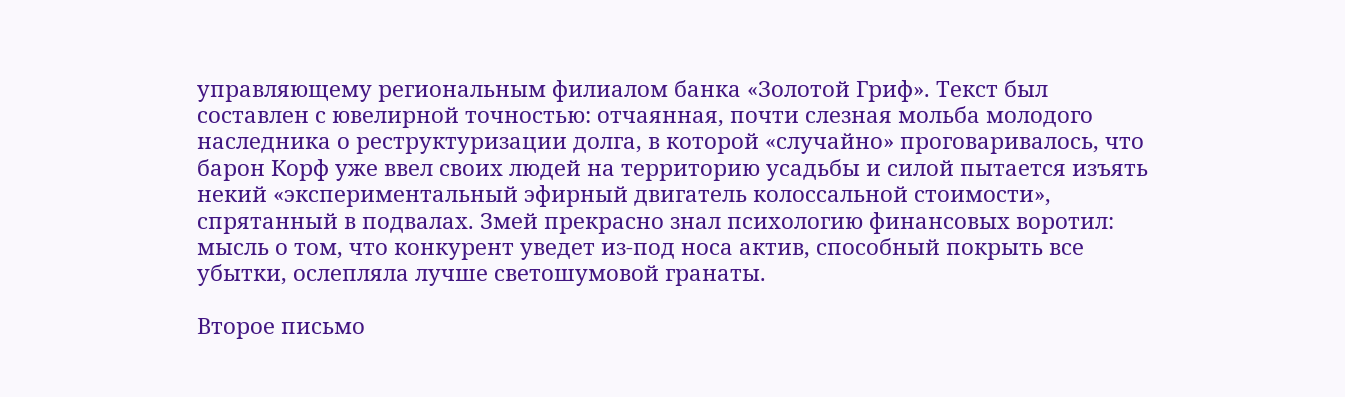управляющему региональным филиалом банка «Золотой Гриф». Текст был составлен с ювелирной точностью: отчаянная, почти слезная мольба молодого наследника о реструктуризации долга, в которой «случайно» проговаривалось, что барон Корф уже ввел своих людей на территорию усадьбы и силой пытается изъять некий «экспериментальный эфирный двигатель колоссальной стоимости», спрятанный в подвалах. Змей прекрасно знал психологию финансовых воротил: мысль о том, что конкурент уведет из-под носа актив, способный покрыть все убытки, ослепляла лучше светошумовой гранаты.

Второе письмо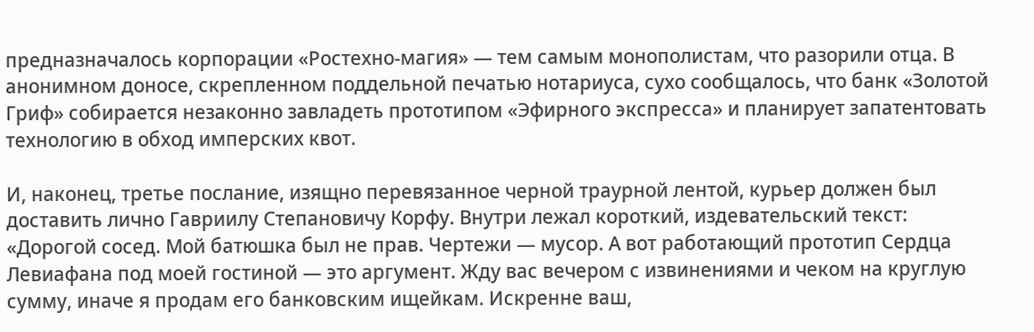предназначалось корпорации «Ростехно-магия» — тем самым монополистам, что разорили отца. В анонимном доносе, скрепленном поддельной печатью нотариуса, сухо сообщалось, что банк «Золотой Гриф» собирается незаконно завладеть прототипом «Эфирного экспресса» и планирует запатентовать технологию в обход имперских квот.

И, наконец, третье послание, изящно перевязанное черной траурной лентой, курьер должен был доставить лично Гавриилу Степановичу Корфу. Внутри лежал короткий, издевательский текст: «Дорогой сосед. Мой батюшка был не прав. Чертежи — мусор. А вот работающий прототип Сердца Левиафана под моей гостиной — это аргумент. Жду вас вечером с извинениями и чеком на круглую сумму, иначе я продам его банковским ищейкам. Искренне ваш,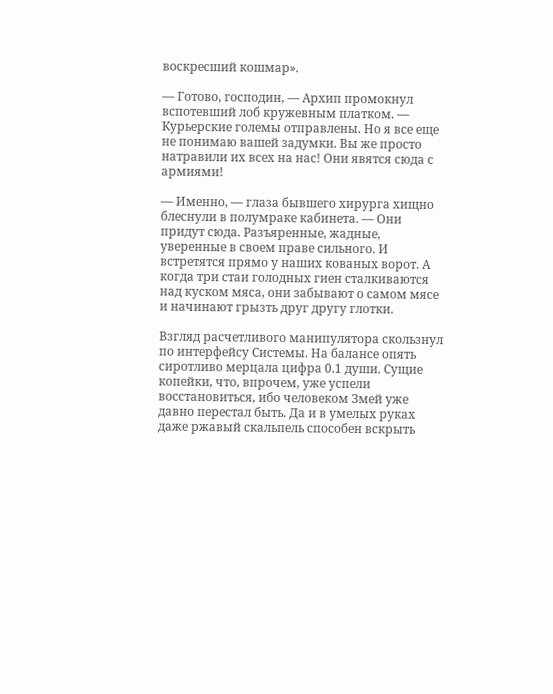воскресший кошмар».

— Готово, господин, — Архип промокнул вспотевший лоб кружевным платком. — Курьерские големы отправлены. Но я все еще не понимаю вашей задумки. Вы же просто натравили их всех на нас! Они явятся сюда с армиями!

— Именно, — глаза бывшего хирурга хищно блеснули в полумраке кабинета. — Они придут сюда. Разъяренные, жадные, уверенные в своем праве сильного. И встретятся прямо у наших кованых ворот. А когда три стаи голодных гиен сталкиваются над куском мяса, они забывают о самом мясе и начинают грызть друг другу глотки.

Взгляд расчетливого манипулятора скользнул по интерфейсу Системы. На балансе опять сиротливо мерцала цифра 0.1 души. Сущие копейки, что, впрочем, уже успели восстановиться, ибо человеком Змей уже давно перестал быть. Да и в умелых руках даже ржавый скальпель способен вскрыть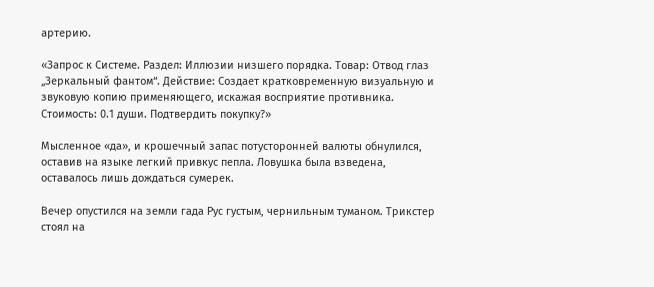артерию.

«Запрос к Системе. Раздел: Иллюзии низшего порядка. Товар: Отвод глаз „Зеркальный фантом“. Действие: Создает кратковременную визуальную и звуковую копию применяющего, искажая восприятие противника. Стоимость: 0.1 души. Подтвердить покупку?»

Мысленное «да», и крошечный запас потусторонней валюты обнулился, оставив на языке легкий привкус пепла. Ловушка была взведена, оставалось лишь дождаться сумерек.

Вечер опустился на земли гада Рус густым, чернильным туманом. Трикстер стоял на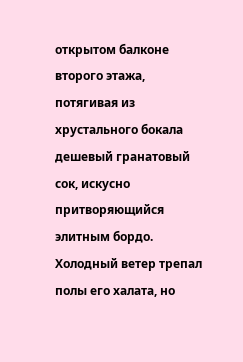открытом балконе второго этажа, потягивая из хрустального бокала дешевый гранатовый сок, искусно притворяющийся элитным бордо. Холодный ветер трепал полы его халата, но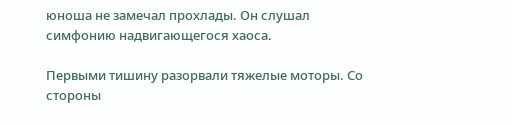юноша не замечал прохлады. Он слушал симфонию надвигающегося хаоса.

Первыми тишину разорвали тяжелые моторы. Со стороны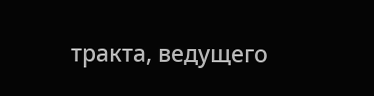тракта, ведущего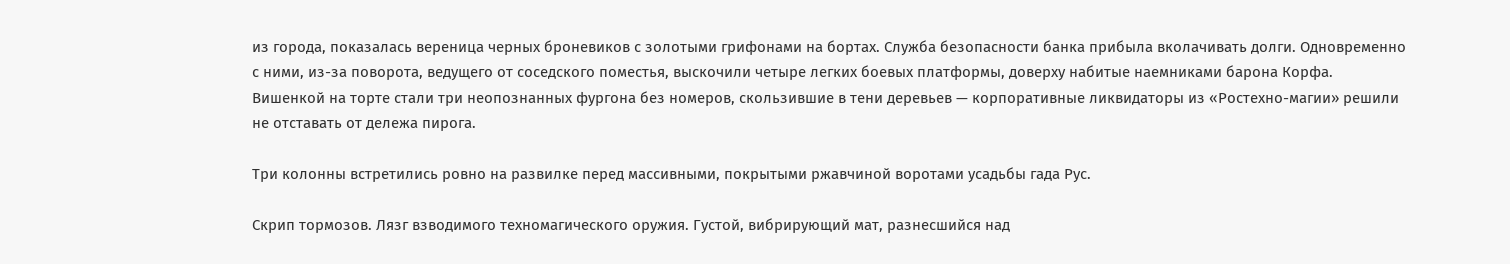из города, показалась вереница черных броневиков с золотыми грифонами на бортах. Служба безопасности банка прибыла вколачивать долги. Одновременно с ними, из-за поворота, ведущего от соседского поместья, выскочили четыре легких боевых платформы, доверху набитые наемниками барона Корфа. Вишенкой на торте стали три неопознанных фургона без номеров, скользившие в тени деревьев — корпоративные ликвидаторы из «Ростехно-магии» решили не отставать от дележа пирога.

Три колонны встретились ровно на развилке перед массивными, покрытыми ржавчиной воротами усадьбы гада Рус.

Скрип тормозов. Лязг взводимого техномагического оружия. Густой, вибрирующий мат, разнесшийся над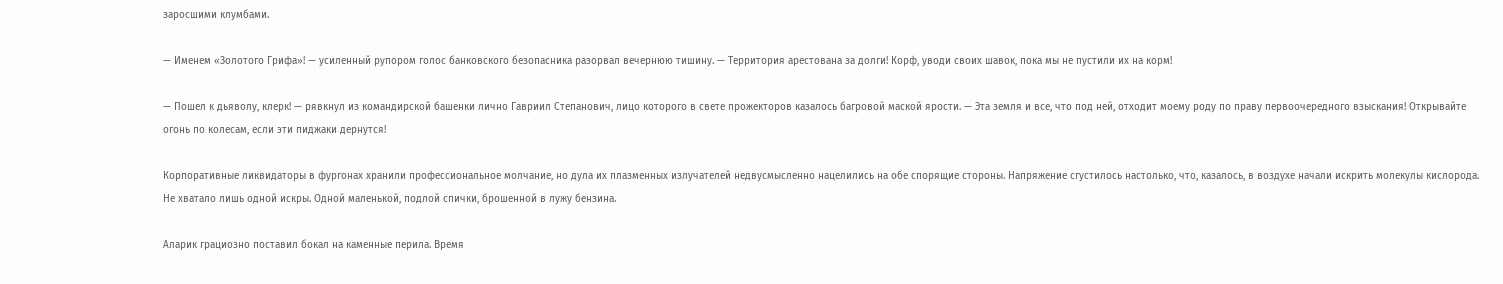заросшими клумбами.

— Именем «Золотого Грифа»! — усиленный рупором голос банковского безопасника разорвал вечернюю тишину. — Территория арестована за долги! Корф, уводи своих шавок, пока мы не пустили их на корм!

— Пошел к дьяволу, клерк! — рявкнул из командирской башенки лично Гавриил Степанович, лицо которого в свете прожекторов казалось багровой маской ярости. — Эта земля и все, что под ней, отходит моему роду по праву первоочередного взыскания! Открывайте огонь по колесам, если эти пиджаки дернутся!

Корпоративные ликвидаторы в фургонах хранили профессиональное молчание, но дула их плазменных излучателей недвусмысленно нацелились на обе спорящие стороны. Напряжение сгустилось настолько, что, казалось, в воздухе начали искрить молекулы кислорода. Не хватало лишь одной искры. Одной маленькой, подлой спички, брошенной в лужу бензина.

Аларик грациозно поставил бокал на каменные перила. Время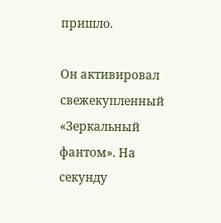пришло.

Он активировал свежекупленный «Зеркальный фантом». На секунду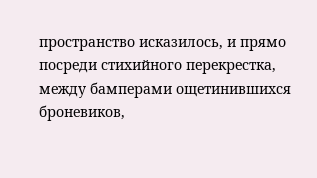пространство исказилось, и прямо посреди стихийного перекрестка, между бамперами ощетинившихся броневиков,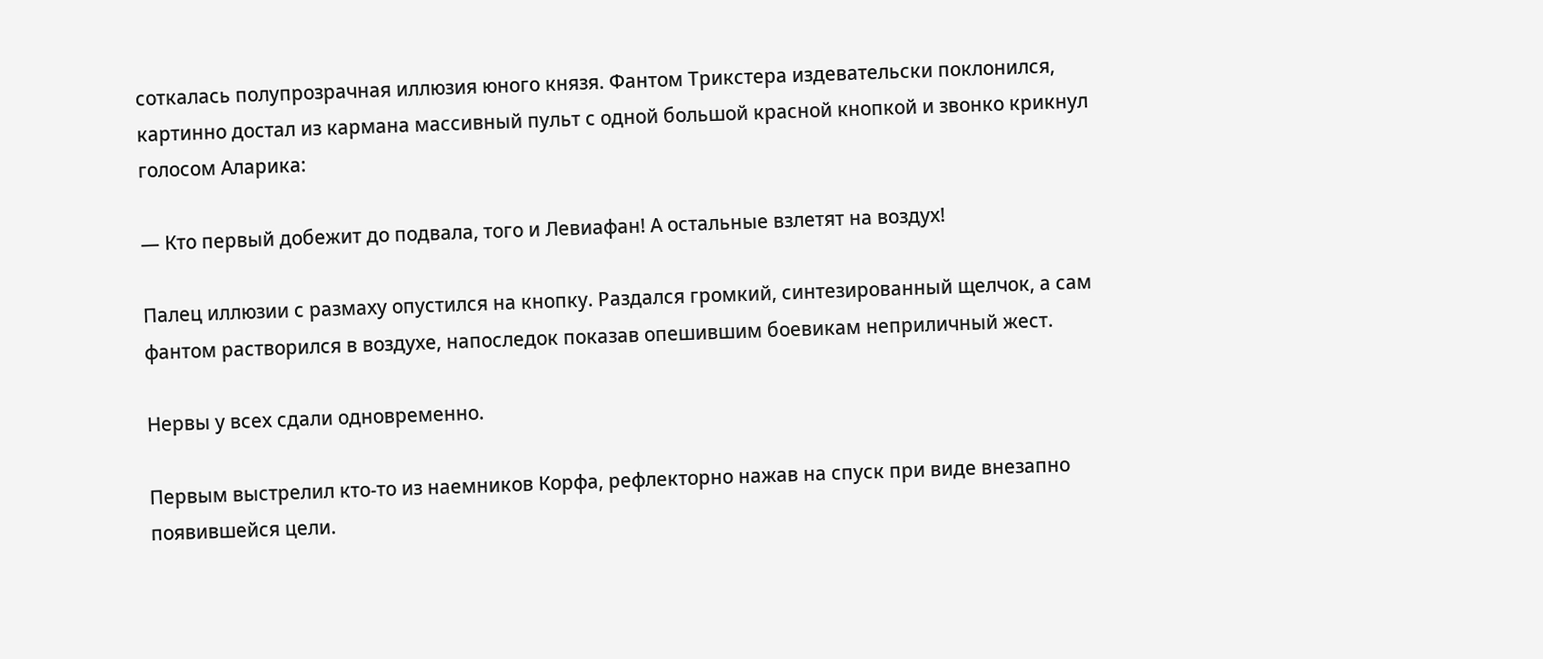соткалась полупрозрачная иллюзия юного князя. Фантом Трикстера издевательски поклонился, картинно достал из кармана массивный пульт с одной большой красной кнопкой и звонко крикнул голосом Аларика:

— Кто первый добежит до подвала, того и Левиафан! А остальные взлетят на воздух!

Палец иллюзии с размаху опустился на кнопку. Раздался громкий, синтезированный щелчок, а сам фантом растворился в воздухе, напоследок показав опешившим боевикам неприличный жест.

Нервы у всех сдали одновременно.

Первым выстрелил кто-то из наемников Корфа, рефлекторно нажав на спуск при виде внезапно появившейся цели.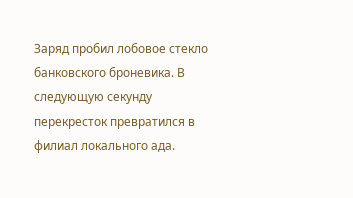Заряд пробил лобовое стекло банковского броневика. В следующую секунду перекресток превратился в филиал локального ада.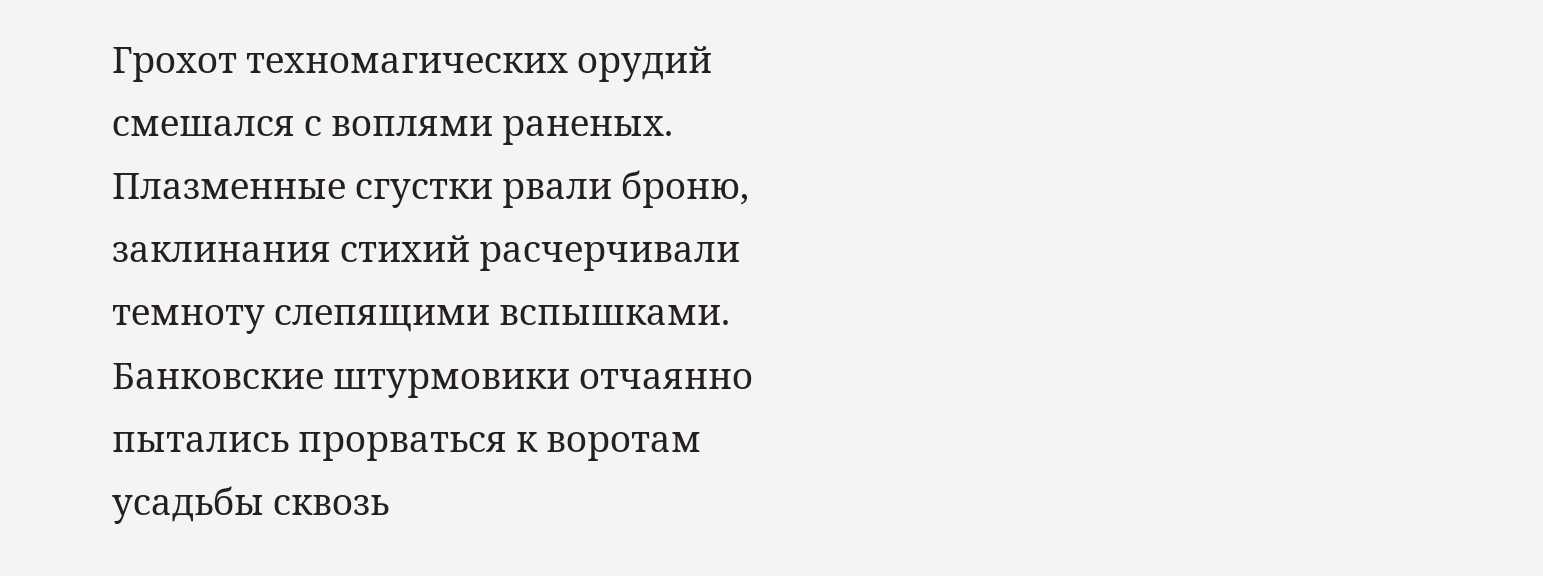Грохот техномагических орудий смешался с воплями раненых. Плазменные сгустки рвали броню, заклинания стихий расчерчивали темноту слепящими вспышками. Банковские штурмовики отчаянно пытались прорваться к воротам усадьбы сквозь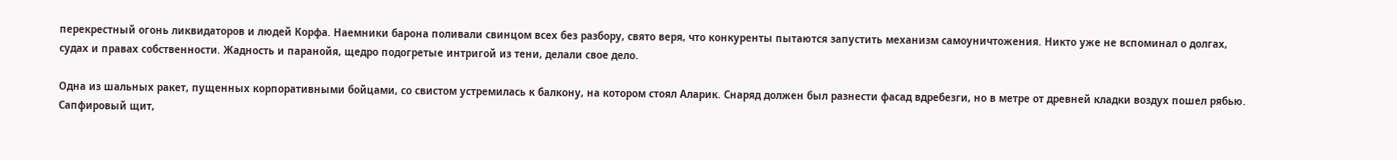перекрестный огонь ликвидаторов и людей Корфа. Наемники барона поливали свинцом всех без разбору, свято веря, что конкуренты пытаются запустить механизм самоуничтожения. Никто уже не вспоминал о долгах, судах и правах собственности. Жадность и паранойя, щедро подогретые интригой из тени, делали свое дело.

Одна из шальных ракет, пущенных корпоративными бойцами, со свистом устремилась к балкону, на котором стоял Аларик. Снаряд должен был разнести фасад вдребезги, но в метре от древней кладки воздух пошел рябью. Сапфировый щит,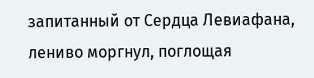запитанный от Сердца Левиафана, лениво моргнул, поглощая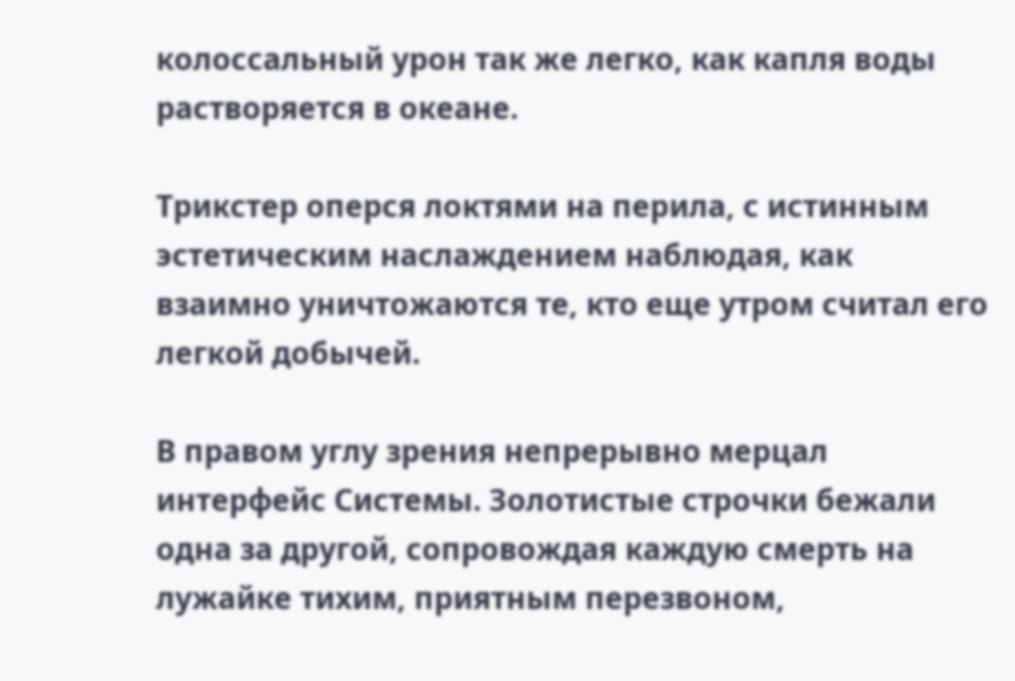колоссальный урон так же легко, как капля воды растворяется в океане.

Трикстер оперся локтями на перила, с истинным эстетическим наслаждением наблюдая, как взаимно уничтожаются те, кто еще утром считал его легкой добычей.

В правом углу зрения непрерывно мерцал интерфейс Системы. Золотистые строчки бежали одна за другой, сопровождая каждую смерть на лужайке тихим, приятным перезвоном,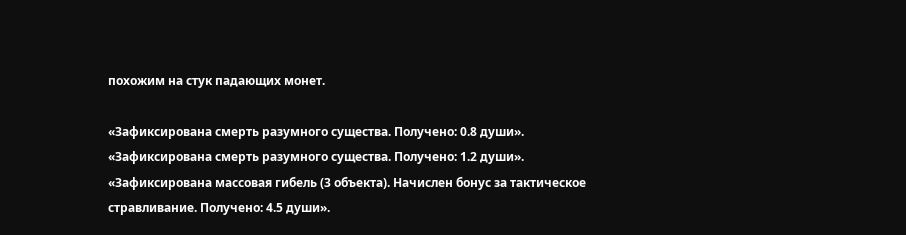похожим на стук падающих монет.

«Зафиксирована смерть разумного существа. Получено: 0.8 души». «Зафиксирована смерть разумного существа. Получено: 1.2 души». «Зафиксирована массовая гибель (3 объекта). Начислен бонус за тактическое стравливание. Получено: 4.5 души».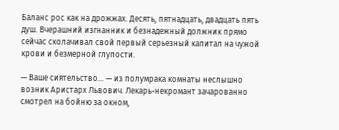Баланс рос как на дрожжах. Десять, пятнадцать, двадцать пять душ. Вчерашний изгнанник и безнадежный должник прямо сейчас сколачивал свой первый серьезный капитал на чужой крови и безмерной глупости.

— Ваше сиятельство… — из полумрака комнаты неслышно возник Аристарх Львович. Лекарь-некромант зачарованно смотрел на бойню за окном,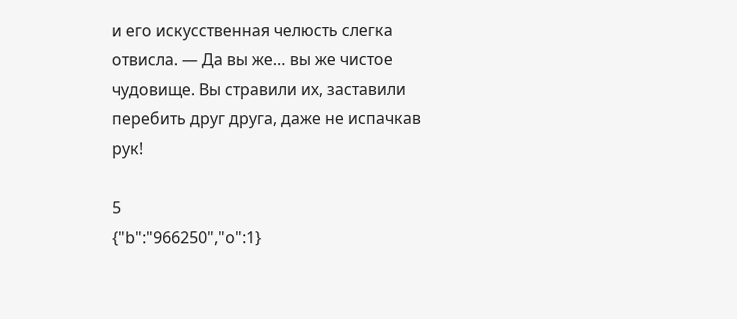и его искусственная челюсть слегка отвисла. — Да вы же… вы же чистое чудовище. Вы стравили их, заставили перебить друг друга, даже не испачкав рук!

5
{"b":"966250","o":1}